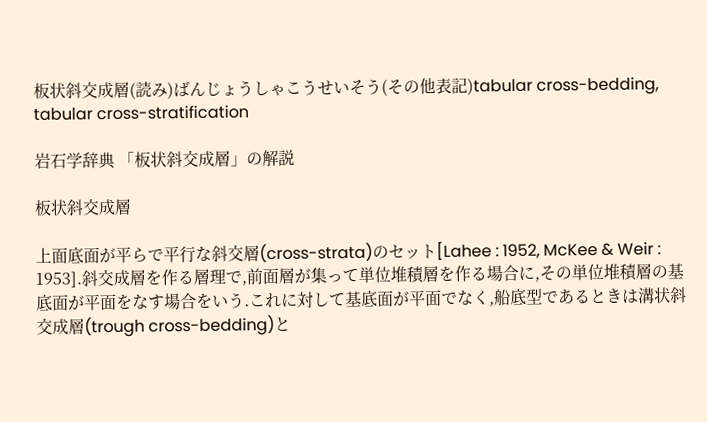板状斜交成層(読み)ばんじょうしゃこうせいそう(その他表記)tabular cross-bedding, tabular cross-stratification

岩石学辞典 「板状斜交成層」の解説

板状斜交成層

上面底面が平らで平行な斜交層(cross-strata)のセット[Lahee : 1952, McKee & Weir : 1953].斜交成層を作る層理で,前面層が集って単位堆積層を作る場合に,その単位堆積層の基底面が平面をなす場合をいう.これに対して基底面が平面でなく,船底型であるときは溝状斜交成層(trough cross-bedding)と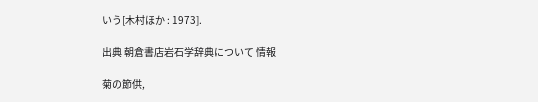いう[木村ほか : 1973].

出典 朝倉書店岩石学辞典について 情報

菊の節供,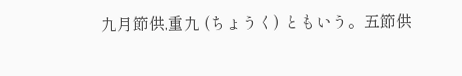九月節供,重九 (ちょうく) ともいう。五節供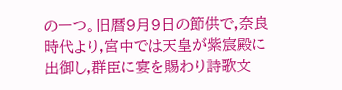の一つ。旧暦9月9日の節供で,奈良時代より,宮中では天皇が紫宸殿に出御し,群臣に宴を賜わり詩歌文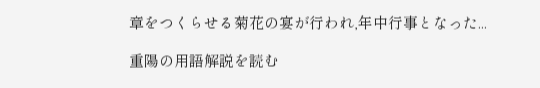章をつくらせる菊花の宴が行われ,年中行事となった...

重陽の用語解説を読む